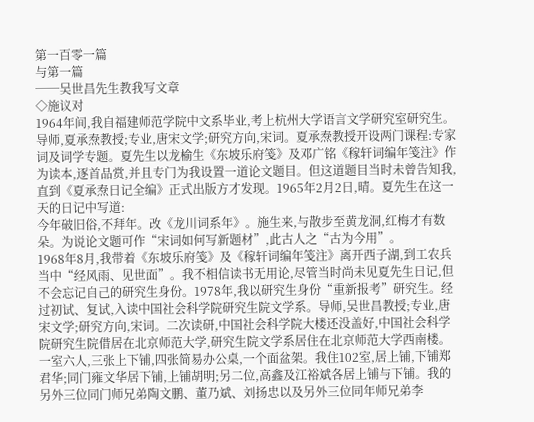第一百零一篇
与第一篇
──吴世昌先生教我写文章
◇施议对
1964年间,我自福建师范学院中文系毕业,考上杭州大学语言文学研究室研究生。导师,夏承焘教授;专业,唐宋文学;研究方向,宋词。夏承焘教授开设两门课程:专家词及词学专题。夏先生以龙榆生《东坡乐府笺》及邓广铭《稼轩词编年笺注》作为读本,逐首品赏,并且专门为我设置一道论文题目。但这道题目当时未曾告知我,直到《夏承焘日记全编》正式出版方才发现。1965年2月2日,晴。夏先生在这一天的日记中写道:
今年破旧俗,不拜年。改《龙川词系年》。施生来,与散步至黄龙洞,红梅才有数朵。为说论文题可作“宋词如何写新题材”,此古人之“古为今用”。
1968年8月,我带着《东坡乐府笺》及《稼轩词编年笺注》离开西子湖,到工农兵当中“经风雨、见世面”。我不相信读书无用论,尽管当时尚未见夏先生日记,但不会忘记自己的研究生身份。1978年,我以研究生身份“重新报考”研究生。经过初试、复试,入读中国社会科学院研究生院文学系。导师,吴世昌教授;专业,唐宋文学;研究方向,宋词。二次读研,中国社会科学院大楼还没盖好,中国社会科学院研究生院借居在北京师范大学,研究生院文学系居住在北京师范大学西南楼。一室六人,三张上下铺,四张简易办公桌,一个面盆架。我住102室,居上铺,下铺郑君华;同门雍文华居下铺,上铺胡明;另二位,高鑫及江裕斌各居上铺与下铺。我的另外三位同门师兄弟陶文鹏、董乃斌、刘扬忠以及另外三位同年师兄弟李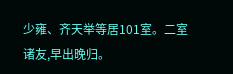少雍、齐天举等居101室。二室诸友,早出晚归。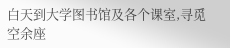白天到大学图书馆及各个课室,寻觅空余座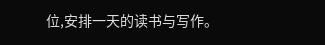位,安排一天的读书与写作。